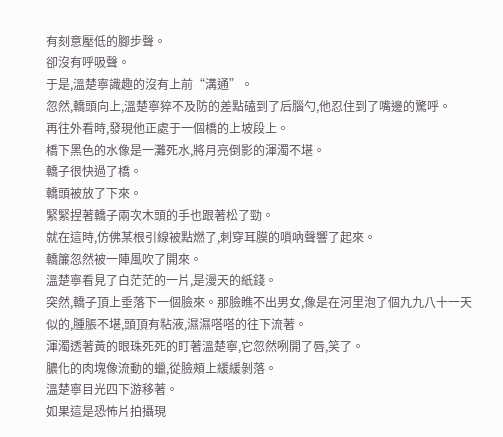有刻意壓低的腳步聲。
卻沒有呼吸聲。
于是,溫楚寧識趣的沒有上前“溝通”。
忽然,轎頭向上,溫楚寧猝不及防的差點磕到了后腦勺,他忍住到了嘴邊的驚呼。
再往外看時,發現他正處于一個橋的上坡段上。
橋下黑色的水像是一灘死水,將月亮倒影的渾濁不堪。
轎子很快過了橋。
轎頭被放了下來。
緊緊捏著轎子兩次木頭的手也跟著松了勁。
就在這時,仿佛某根引線被點燃了,刺穿耳膜的嗩吶聲響了起來。
轎簾忽然被一陣風吹了開來。
溫楚寧看見了白茫茫的一片,是漫天的紙錢。
突然,轎子頂上垂落下一個臉來。那臉瞧不出男女,像是在河里泡了個九九八十一天似的,腫脹不堪,頭頂有粘液,濕濕嗒嗒的往下流著。
渾濁透著黃的眼珠死死的盯著溫楚寧,它忽然咧開了唇,笑了。
膿化的肉塊像流動的蠟,從臉頰上緩緩剝落。
溫楚寧目光四下游移著。
如果這是恐怖片拍攝現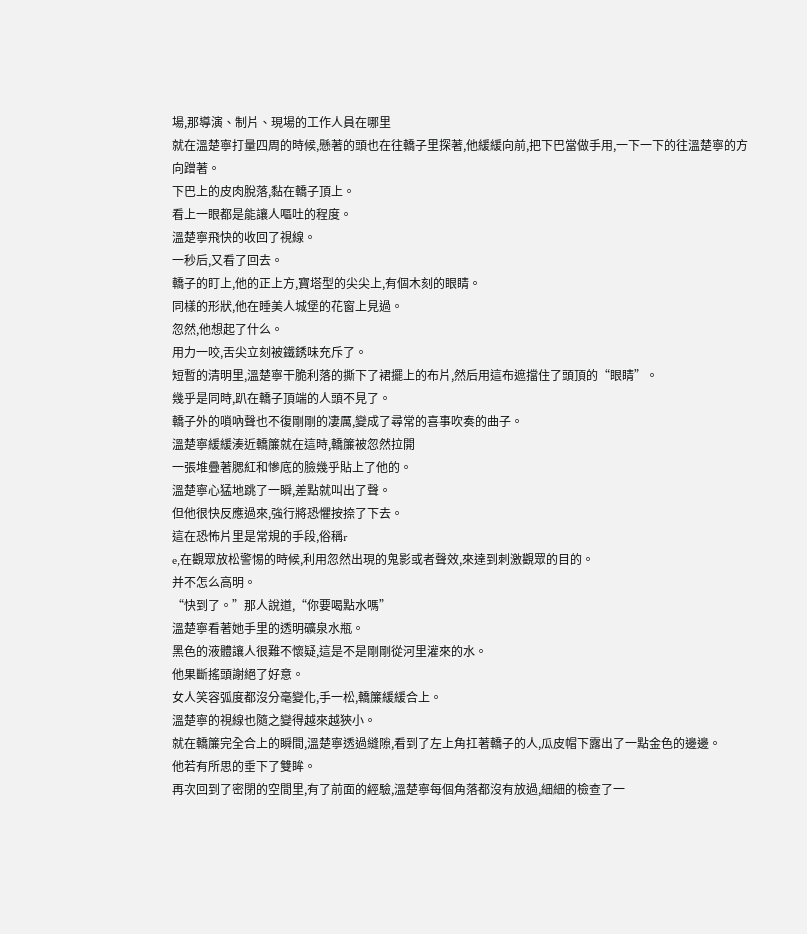場,那導演、制片、現場的工作人員在哪里
就在溫楚寧打量四周的時候,懸著的頭也在往轎子里探著,他緩緩向前,把下巴當做手用,一下一下的往溫楚寧的方向蹭著。
下巴上的皮肉脫落,黏在轎子頂上。
看上一眼都是能讓人嘔吐的程度。
溫楚寧飛快的收回了視線。
一秒后,又看了回去。
轎子的盯上,他的正上方,寶塔型的尖尖上,有個木刻的眼睛。
同樣的形狀,他在睡美人城堡的花窗上見過。
忽然,他想起了什么。
用力一咬,舌尖立刻被鐵銹味充斥了。
短暫的清明里,溫楚寧干脆利落的撕下了裙擺上的布片,然后用這布遮擋住了頭頂的“眼睛”。
幾乎是同時,趴在轎子頂端的人頭不見了。
轎子外的嗩吶聲也不復剛剛的凄厲,變成了尋常的喜事吹奏的曲子。
溫楚寧緩緩湊近轎簾就在這時,轎簾被忽然拉開
一張堆疊著腮紅和慘底的臉幾乎貼上了他的。
溫楚寧心猛地跳了一瞬,差點就叫出了聲。
但他很快反應過來,強行將恐懼按捺了下去。
這在恐怖片里是常規的手段,俗稱r
e,在觀眾放松警惕的時候,利用忽然出現的鬼影或者聲效,來達到刺激觀眾的目的。
并不怎么高明。
“快到了。”那人說道,“你要喝點水嗎”
溫楚寧看著她手里的透明礦泉水瓶。
黑色的液體讓人很難不懷疑,這是不是剛剛從河里灌來的水。
他果斷搖頭謝絕了好意。
女人笑容弧度都沒分毫變化,手一松,轎簾緩緩合上。
溫楚寧的視線也隨之變得越來越狹小。
就在轎簾完全合上的瞬間,溫楚寧透過縫隙,看到了左上角扛著轎子的人,瓜皮帽下露出了一點金色的邊邊。
他若有所思的垂下了雙眸。
再次回到了密閉的空間里,有了前面的經驗,溫楚寧每個角落都沒有放過,細細的檢查了一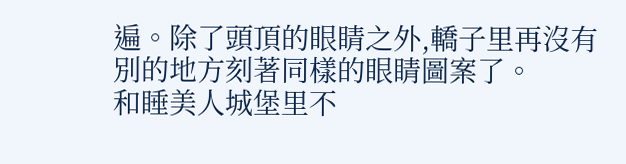遍。除了頭頂的眼睛之外,轎子里再沒有別的地方刻著同樣的眼睛圖案了。
和睡美人城堡里不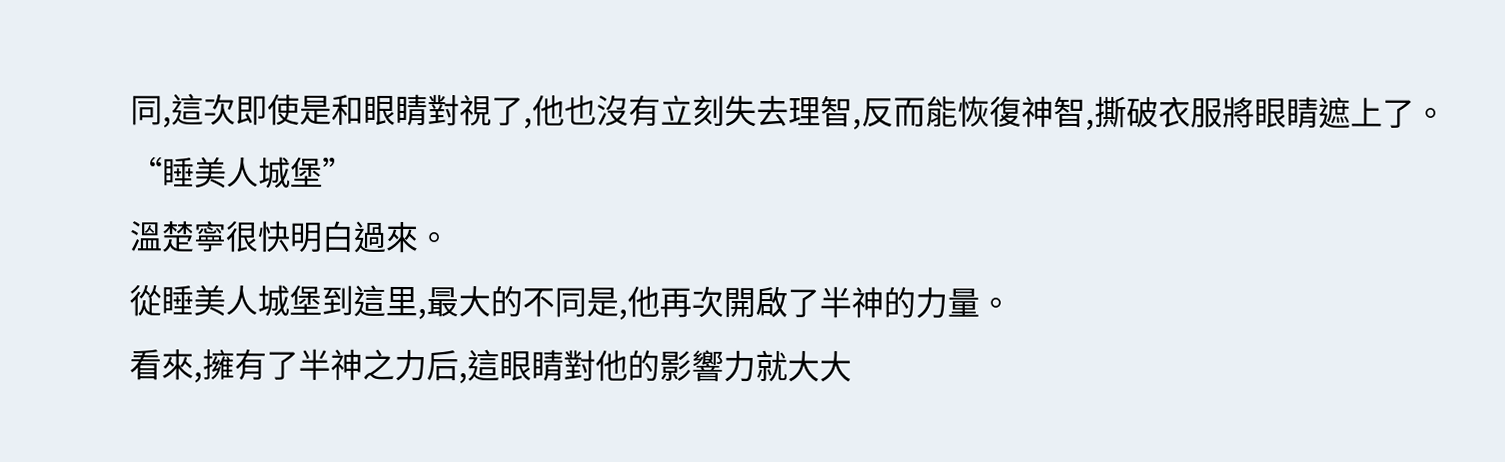同,這次即使是和眼睛對視了,他也沒有立刻失去理智,反而能恢復神智,撕破衣服將眼睛遮上了。
“睡美人城堡”
溫楚寧很快明白過來。
從睡美人城堡到這里,最大的不同是,他再次開啟了半神的力量。
看來,擁有了半神之力后,這眼睛對他的影響力就大大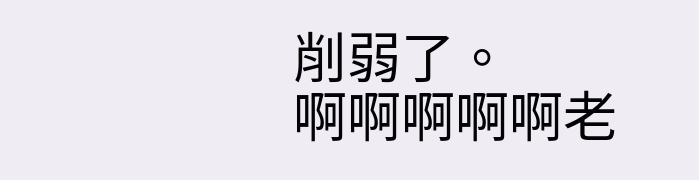削弱了。
啊啊啊啊啊老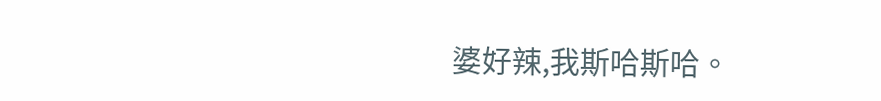婆好辣,我斯哈斯哈。